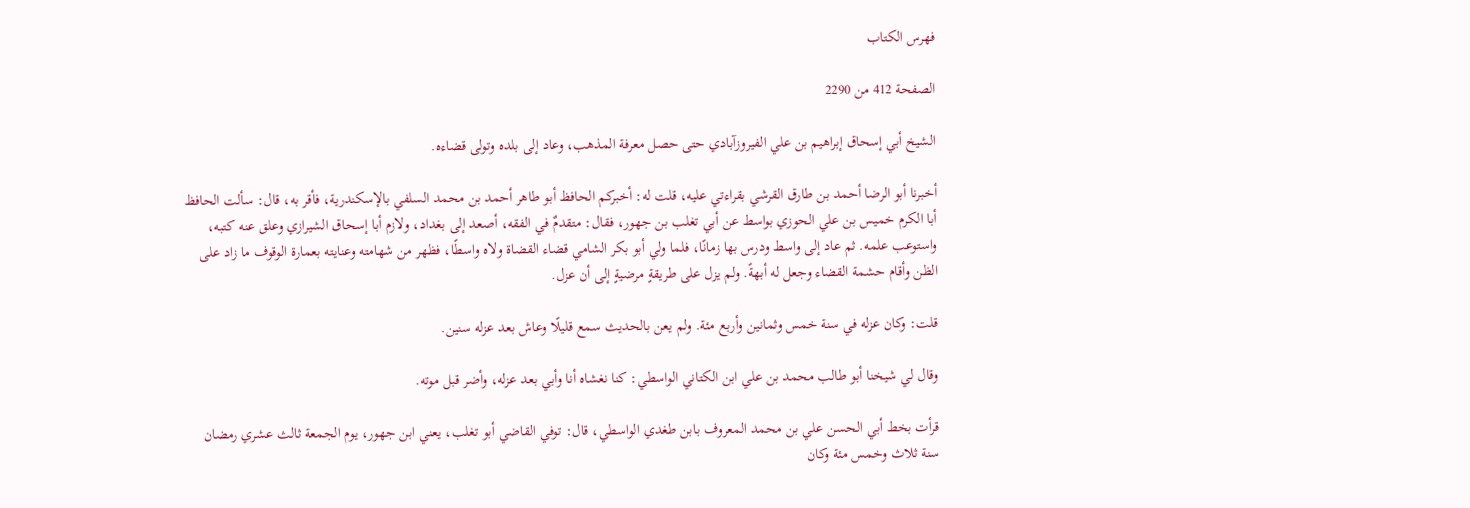فهرس الكتاب

الصفحة 412 من 2290

الشيخ أبي إسحاق إبراهيم بن علي الفيروزآبادي حتى حصل معرفة المذهب، وعاد إلى بلده وتولى قضاءه.

أخبرنا أبو الرضا أحمد بن طارق القرشي بقراءتي عليه، قلت له: أخبركم الحافظ أبو طاهر أحمد بن محمد السلفي بالإسكندرية، فأقر به، قال: سألت الحافظ أبا الكرم خميس بن علي الحوزي بواسط عن أبي تغلب بن جهور، فقال: متقدمٌ في الفقه، أصعد إلى بغداد، ولازم أبا إسحاق الشيرازي وعلق عنه كتبه، واستوعب علمه. ثم عاد إلى واسط ودرس بها زمانًا، فلما ولي أبو بكر الشامي قضاء القضاة ولاه واسطًا، فظهر من شهامته وعنايته بعمارة الوقوف ما زاد على الظن وأقام حشمة القضاء وجعل له أبهةً. ولم يزل على طريقةٍ مرضيةٍ إلى أن عزل.

قلت: وكان عزله في سنة خمس وثمانين وأربع مئة. ولم يعن بالحديث سمع قليلًا وعاش بعد عزله سنين.

وقال لي شيخنا أبو طالب محمد بن علي ابن الكتاني الواسطي: كنا نغشاه أنا وأبي بعد عزله، وأضر قبل موته.

قرأت بخط أبي الحسن علي بن محمد المعروف بابن طغدي الواسطي، قال: توفي القاضي أبو تغلب، يعني ابن جهور، يوم الجمعة ثالث عشري رمضان سنة ثلاث وخمس مئة وكان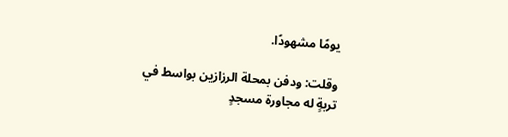يومًا مشهودًا.

وقلت: ودفن بمحلة الرزازين بواسط في تربةٍ له مجاورة مسجدٍ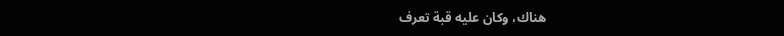هناك، وكان عليه قبة تعرف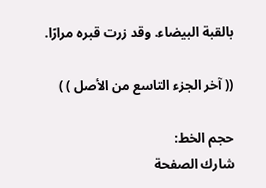بالقبة البيضاء. وقد زرت قبره مرارًا.

(( آخر الجزء التاسع من الأصل ) )

حجم الخط:
شارك الصفحة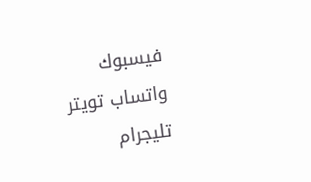فيسبوك واتساب تويتر تليجرام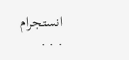انستجرام
. . .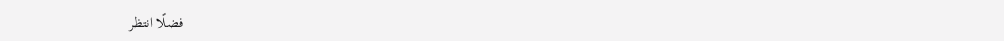فضلًا انتظر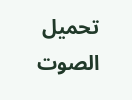تحميل الصوت